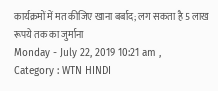कार्यक्रमों में मत कीजिए खाना बर्बाद; लग सकता है 5 लाख रूपये तक का जुर्माना
Monday - July 22, 2019 10:21 am ,
Category : WTN HINDI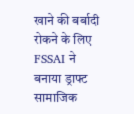खाने की बर्बादी रोकने के लिए FSSAI ने बनाया ड्राफ्ट
सामाजिक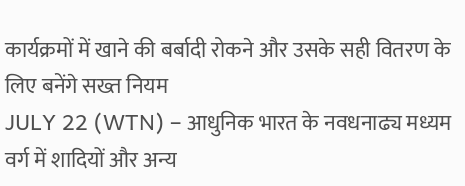कार्यक्रमों में खाने की बर्बादी रोकने और उसके सही वितरण के लिए बनेंगे सख्त नियम
JULY 22 (WTN) – आधुनिक भारत के नवधनाढ्य मध्यम वर्ग में शादियों और अन्य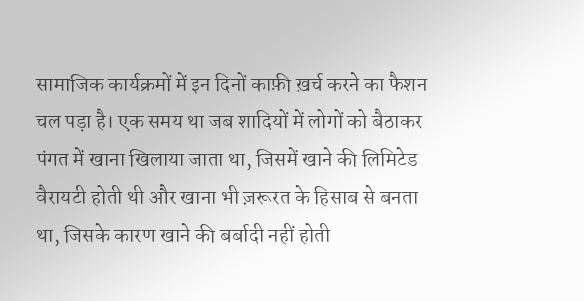सामाजिक कार्यक्रमों में इन दिनों काफ़ी ख़र्च करने का फैशन चल पड़ा है। एक समय था जब शादियों में लोगों को बैठाकर पंगत में खाना खिलाया जाता था, जिसमें खाने की लिमिटेड वैरायटी होती थी और खाना भी ज़रूरत के हिसाब से बनता था, जिसके कारण खाने की बर्बादी नहीं होती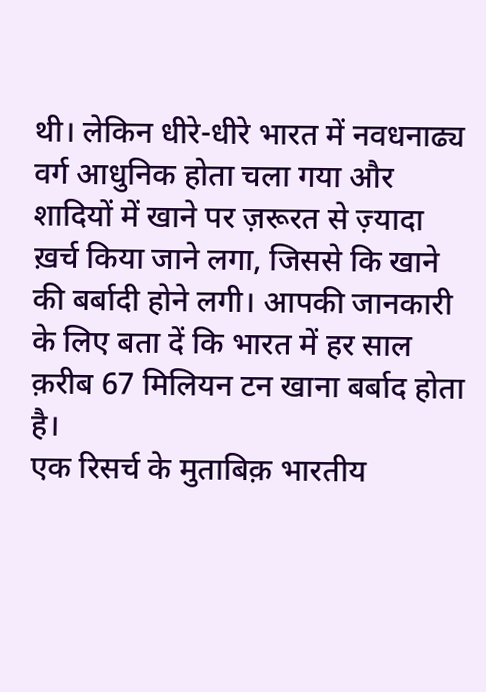थी। लेकिन धीरे-धीरे भारत में नवधनाढ्य वर्ग आधुनिक होता चला गया और शादियों में खाने पर ज़रूरत से ज़्यादा ख़र्च किया जाने लगा, जिससे कि खाने की बर्बादी होने लगी। आपकी जानकारी के लिए बता दें कि भारत में हर साल क़रीब 67 मिलियन टन खाना बर्बाद होता है।
एक रिसर्च के मुताबिक़ भारतीय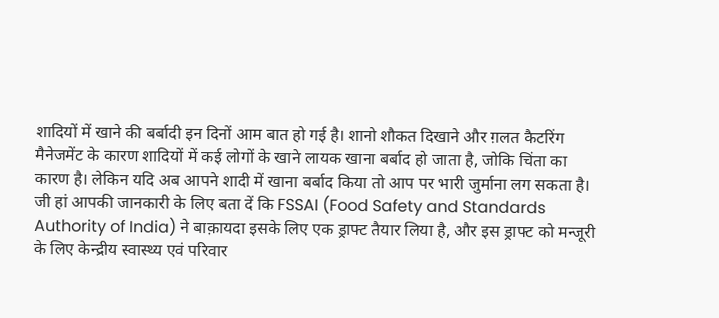शादियों में खाने की बर्बादी इन दिनों आम बात हो गई है। शानो शौकत दिखाने और ग़लत कैटरिंग मैनेजमेंट के कारण शादियों में कई लोगों के खाने लायक खाना बर्बाद हो जाता है, जोकि चिंता का कारण है। लेकिन यदि अब आपने शादी में खाना बर्बाद किया तो आप पर भारी जुर्माना लग सकता है।
जी हां आपकी जानकारी के लिए बता दें कि FSSAI (Food Safety and Standards Authority of India) ने बाक़ायदा इसके लिए एक ड्राफ्ट तैयार लिया है, और इस ड्राफ्ट को मन्जूरी के लिए केन्द्रीय स्वास्थ्य एवं परिवार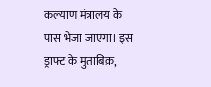कल्याण मंत्रालय के पास भेजा जाएगा। इस ड्राफ्ट के मुताबिक़,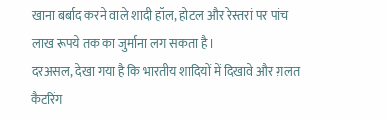खाना बर्बाद करने वाले शादी हॉल, होटल और रेस्तरां पर पांच लाख रूपये तक का जुर्माना लग सकता है।
दरअसल, देखा गया है कि भारतीय शादियों में दिखावे और ग़लत कैटरिंग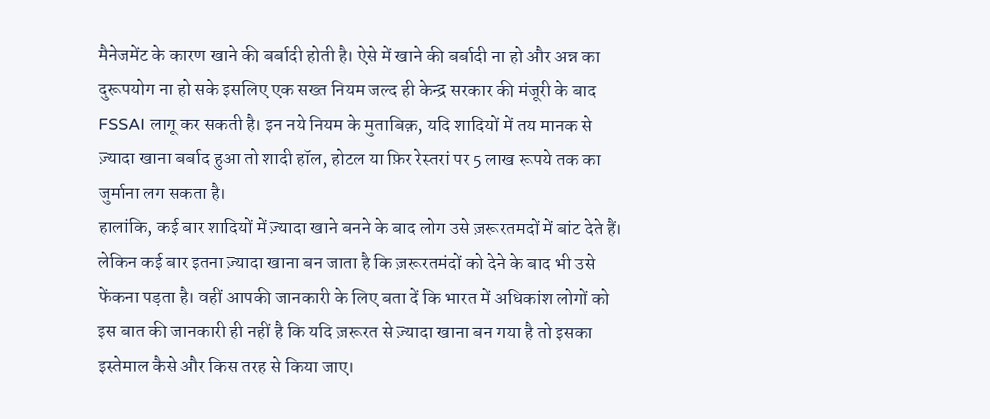मैनेजमेंट के कारण खाने की बर्बादी होती है। ऐसे में खाने की बर्बादी ना हो और अन्न का दुरूपयोग ना हो सके इसलिए एक सख्त नियम जल्द ही केन्द्र सरकार की मंजूरी के बाद FSSAI लागू कर सकती है। इन नये नियम के मुताबिक़, यदि शादियों में तय मानक से ज़्यादा खाना बर्बाद हुआ तो शादी हॉल, होटल या फ़िर रेस्तरां पर 5 लाख रूपये तक का जुर्माना लग सकता है।
हालांकि, कई बार शादियों में ज़्यादा खाने बनने के बाद लोग उसे ज़रूरतमदों में बांट देते हैं। लेकिन कई बार इतना ज़्यादा खाना बन जाता है कि ज़रूरतमंदों को देने के बाद भी उसे फेंकना पड़ता है। वहीं आपकी जानकारी के लिए बता दें कि भारत में अधिकांश लोगों को इस बात की जानकारी ही नहीं है कि यदि ज़रूरत से ज़्यादा खाना बन गया है तो इसका इस्तेमाल कैसे और किस तरह से किया जाए।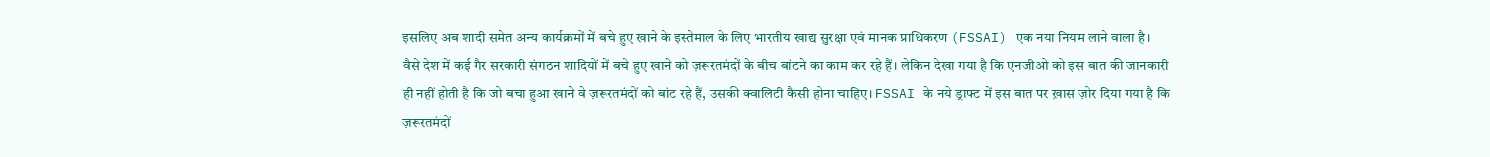इसलिए अब शादी समेत अन्य कार्यक्रमों में बचे हुए खाने के इस्तेमाल के लिए भारतीय खाद्य सुरक्षा एवं मानक प्राधिकरण (FSSAI) एक नया नियम लाने वाला है।
वैसे देश में कई गैर सरकारी संगठन शादियों में बचे हुए खाने को ज़रूरतमंदों के बीच बांटने का काम कर रहे हैं। लेकिन देखा गया है कि एनजीओ को इस बात की जानकारी ही नहीं होती है कि जो बचा हुआ खाने वे ज़रूरतमंदों को बांट रहे हैं, उसकी क्वालिटी कैसी होना चाहिए। FSSAI के नये ड्राफ्ट में इस बात पर ख़ास ज़ोर दिया गया है कि ज़रूरतमंदों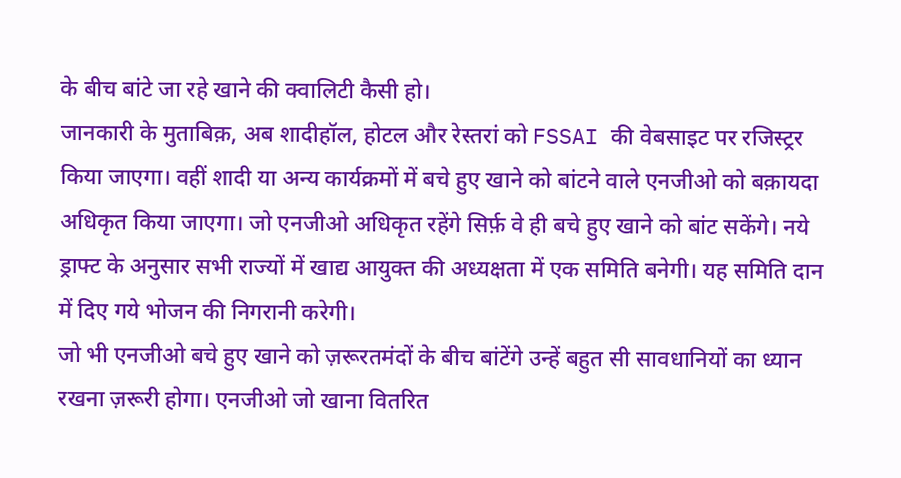के बीच बांटे जा रहे खाने की क्वालिटी कैसी हो।
जानकारी के मुताबिक़, अब शादीहॉल, होटल और रेस्तरां को FSSAI की वेबसाइट पर रजिस्ट्रर किया जाएगा। वहीं शादी या अन्य कार्यक्रमों में बचे हुए खाने को बांटने वाले एनजीओ को बक़ायदा अधिकृत किया जाएगा। जो एनजीओ अधिकृत रहेंगे सिर्फ़ वे ही बचे हुए खाने को बांट सकेंगे। नये ड्राफ्ट के अनुसार सभी राज्यों में खाद्य आयुक्त की अध्यक्षता में एक समिति बनेगी। यह समिति दान में दिए गये भोजन की निगरानी करेगी।
जो भी एनजीओ बचे हुए खाने को ज़रूरतमंदों के बीच बांटेंगे उन्हें बहुत सी सावधानियों का ध्यान रखना ज़रूरी होगा। एनजीओ जो खाना वितरित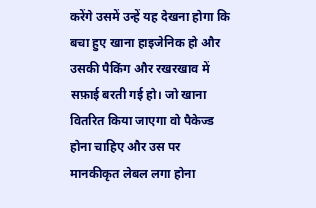करेंगे उसमें उन्हें यह देखना होगा कि बचा हुए खाना हाइजेनिक हो और उसकी पैकिंग और रखरखाव में सफ़ाई बरती गई हो। जो खाना वितरित किया जाएगा वो पैकेज्ड होना चाहिए और उस पर मानकीकृत लेबल लगा होना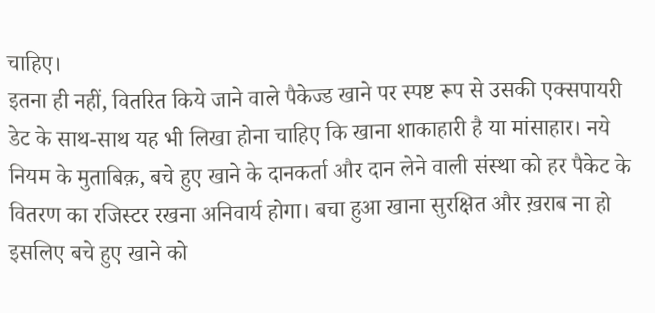चाहिए।
इतना ही नहीं, वितरित किये जाने वाले पैकेज्ड खाने पर स्पष्ट रूप से उसकी एक्सपायरी डेट के साथ-साथ यह भी लिखा होना चाहिए कि खाना शाकाहारी है या मांसाहार। नये नियम के मुताबिक़, बचे हुए खाने के दानकर्ता और दान लेने वाली संस्था को हर पैकेट के वितरण का रजिस्टर रखना अनिवार्य होगा। बचा हुआ खाना सुरक्षित और ख़राब ना हो इसलिए बचे हुए खाने को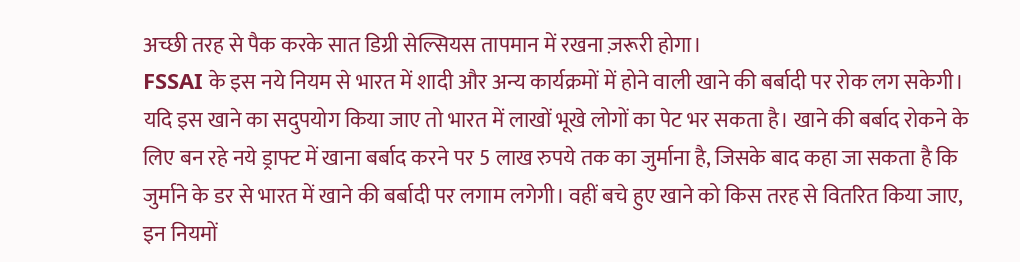अच्छी तरह से पैक करके सात डिग्री सेल्सियस तापमान में रखना ज़रूरी होगा।
FSSAI के इस नये नियम से भारत में शादी और अन्य कार्यक्रमों में होने वाली खाने की बर्बादी पर रोक लग सकेगी। यदि इस खाने का सदुपयोग किया जाए तो भारत में लाखों भूखे लोगों का पेट भर सकता है। खाने की बर्बाद रोकने के लिए बन रहे नये ड्राफ्ट में खाना बर्बाद करने पर 5 लाख रुपये तक का जुर्माना है, जिसके बाद कहा जा सकता है कि जुर्माने के डर से भारत में खाने की बर्बादी पर लगाम लगेगी। वहीं बचे हुए खाने को किस तरह से वितरित किया जाए, इन नियमों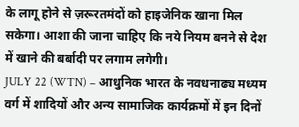के लागू होने से ज़रूरतमंदों को हाइजेनिक खाना मिल सकेगा। आशा की जाना चाहिए कि नये नियम बनने से देश में खाने की बर्बादी पर लगाम लगेगी।
JULY 22 (WTN) – आधुनिक भारत के नवधनाढ्य मध्यम वर्ग में शादियों और अन्य सामाजिक कार्यक्रमों में इन दिनों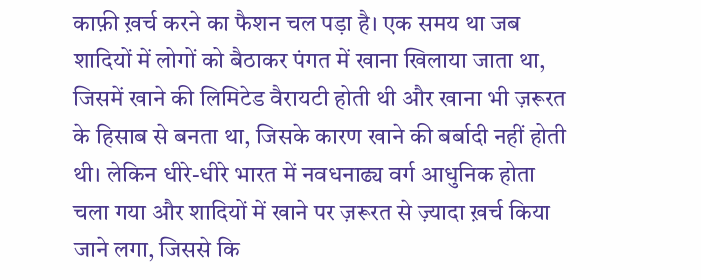काफ़ी ख़र्च करने का फैशन चल पड़ा है। एक समय था जब शादियों में लोगों को बैठाकर पंगत में खाना खिलाया जाता था, जिसमें खाने की लिमिटेड वैरायटी होती थी और खाना भी ज़रूरत के हिसाब से बनता था, जिसके कारण खाने की बर्बादी नहीं होती थी। लेकिन धीरे-धीरे भारत में नवधनाढ्य वर्ग आधुनिक होता चला गया और शादियों में खाने पर ज़रूरत से ज़्यादा ख़र्च किया जाने लगा, जिससे कि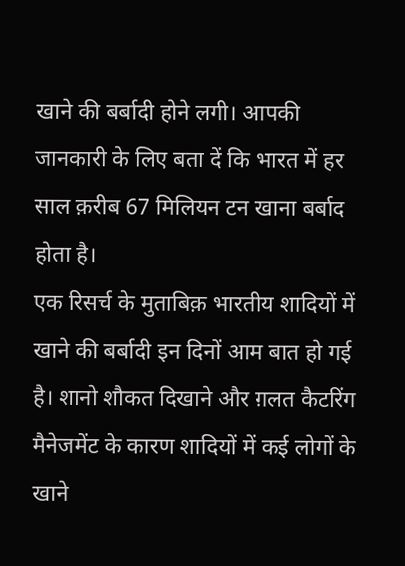खाने की बर्बादी होने लगी। आपकी जानकारी के लिए बता दें कि भारत में हर साल क़रीब 67 मिलियन टन खाना बर्बाद होता है।
एक रिसर्च के मुताबिक़ भारतीय शादियों में खाने की बर्बादी इन दिनों आम बात हो गई है। शानो शौकत दिखाने और ग़लत कैटरिंग मैनेजमेंट के कारण शादियों में कई लोगों के खाने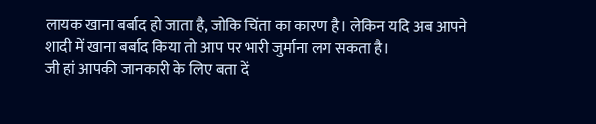लायक खाना बर्बाद हो जाता है, जोकि चिंता का कारण है। लेकिन यदि अब आपने शादी में खाना बर्बाद किया तो आप पर भारी जुर्माना लग सकता है।
जी हां आपकी जानकारी के लिए बता दें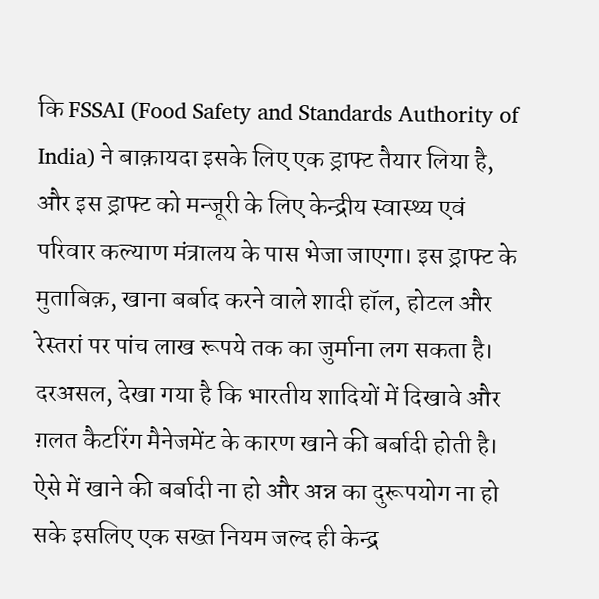कि FSSAI (Food Safety and Standards Authority of India) ने बाक़ायदा इसके लिए एक ड्राफ्ट तैयार लिया है, और इस ड्राफ्ट को मन्जूरी के लिए केन्द्रीय स्वास्थ्य एवं परिवार कल्याण मंत्रालय के पास भेजा जाएगा। इस ड्राफ्ट के मुताबिक़, खाना बर्बाद करने वाले शादी हॉल, होटल और रेस्तरां पर पांच लाख रूपये तक का जुर्माना लग सकता है।
दरअसल, देखा गया है कि भारतीय शादियों में दिखावे और ग़लत कैटरिंग मैनेजमेंट के कारण खाने की बर्बादी होती है। ऐसे में खाने की बर्बादी ना हो और अन्न का दुरूपयोग ना हो सके इसलिए एक सख्त नियम जल्द ही केन्द्र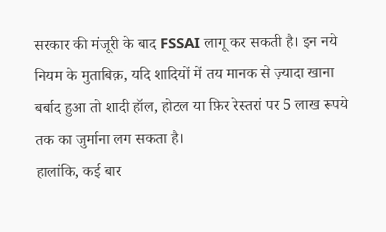सरकार की मंजूरी के बाद FSSAI लागू कर सकती है। इन नये नियम के मुताबिक़, यदि शादियों में तय मानक से ज़्यादा खाना बर्बाद हुआ तो शादी हॉल, होटल या फ़िर रेस्तरां पर 5 लाख रूपये तक का जुर्माना लग सकता है।
हालांकि, कई बार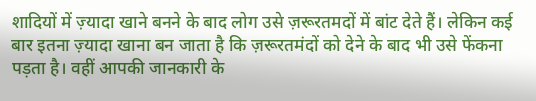शादियों में ज़्यादा खाने बनने के बाद लोग उसे ज़रूरतमदों में बांट देते हैं। लेकिन कई बार इतना ज़्यादा खाना बन जाता है कि ज़रूरतमंदों को देने के बाद भी उसे फेंकना पड़ता है। वहीं आपकी जानकारी के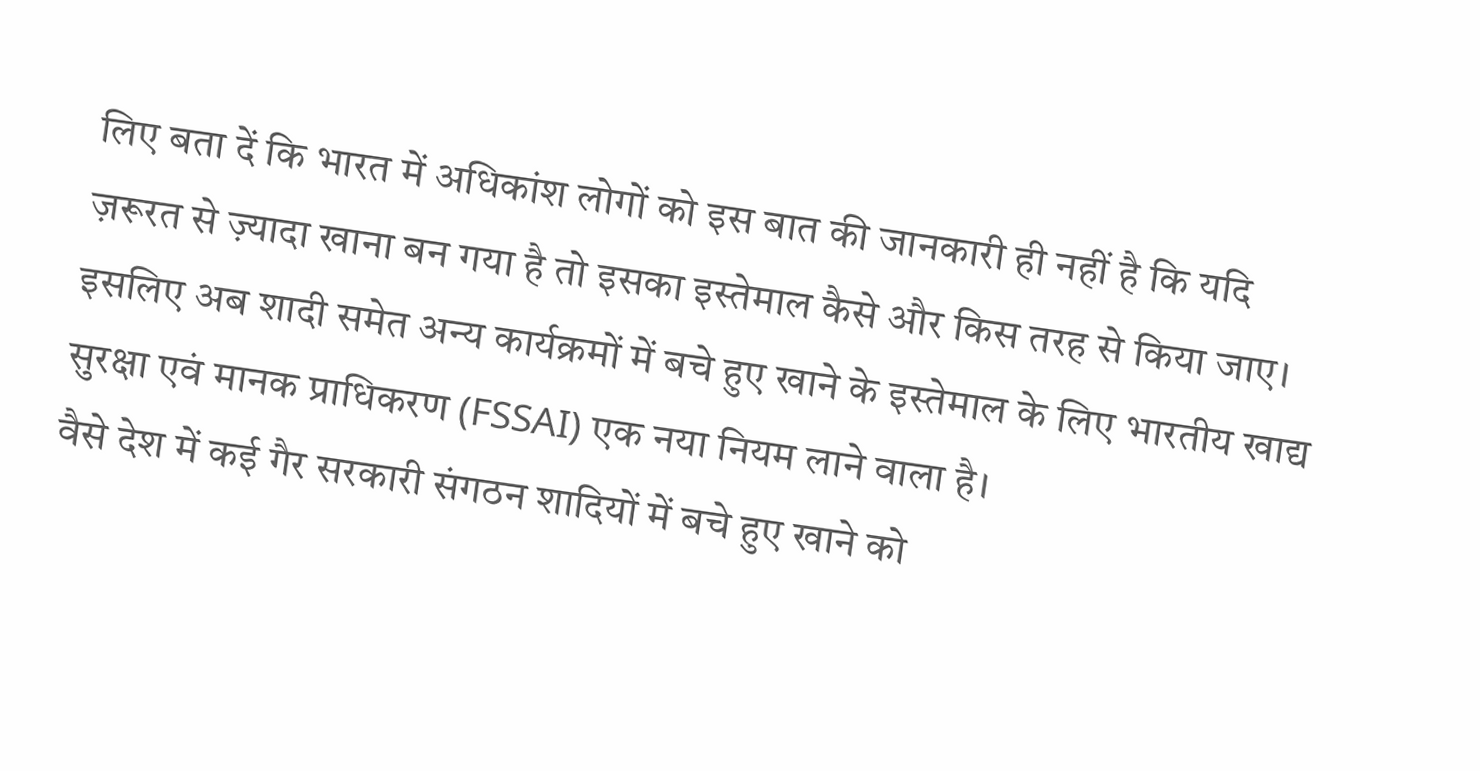लिए बता दें कि भारत में अधिकांश लोगों को इस बात की जानकारी ही नहीं है कि यदि ज़रूरत से ज़्यादा खाना बन गया है तो इसका इस्तेमाल कैसे और किस तरह से किया जाए। इसलिए अब शादी समेत अन्य कार्यक्रमों में बचे हुए खाने के इस्तेमाल के लिए भारतीय खाद्य सुरक्षा एवं मानक प्राधिकरण (FSSAI) एक नया नियम लाने वाला है।
वैसे देश में कई गैर सरकारी संगठन शादियों में बचे हुए खाने को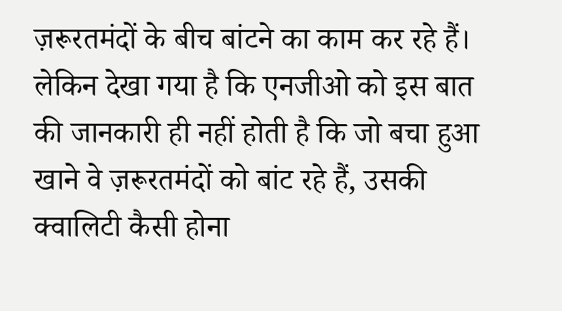ज़रूरतमंदों के बीच बांटने का काम कर रहे हैं। लेकिन देखा गया है कि एनजीओ को इस बात की जानकारी ही नहीं होती है कि जो बचा हुआ खाने वे ज़रूरतमंदों को बांट रहे हैं, उसकी क्वालिटी कैसी होना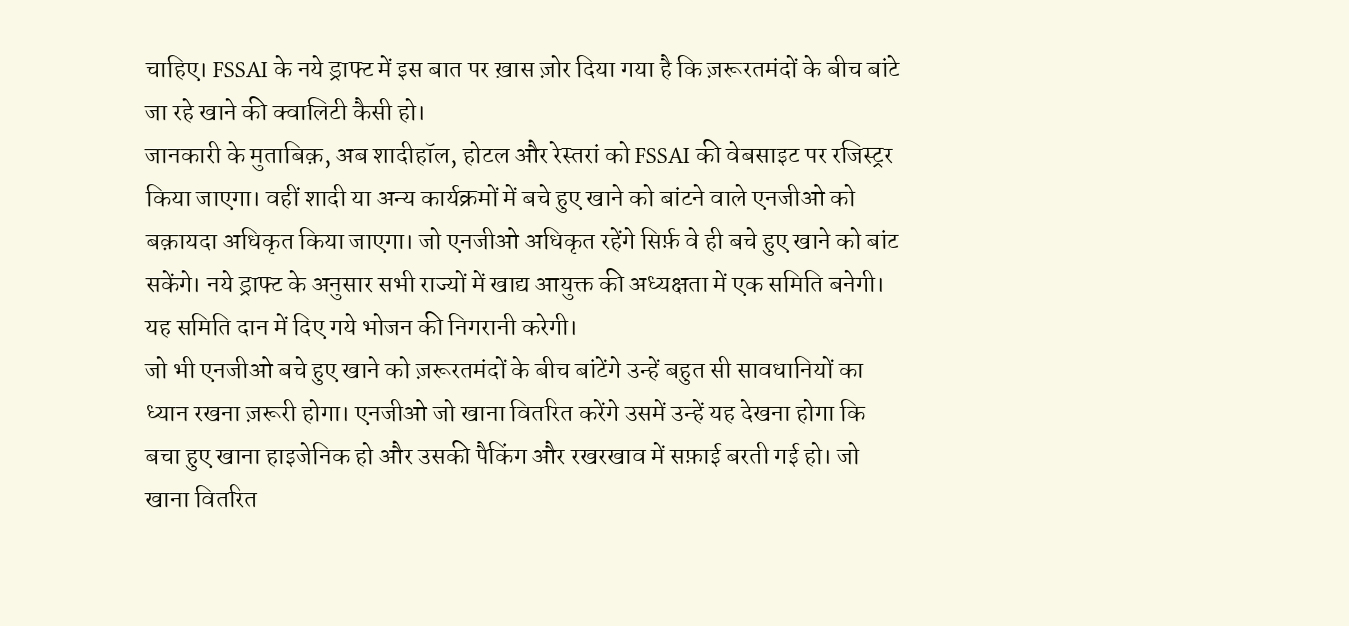चाहिए। FSSAI के नये ड्राफ्ट में इस बात पर ख़ास ज़ोर दिया गया है कि ज़रूरतमंदों के बीच बांटे जा रहे खाने की क्वालिटी कैसी हो।
जानकारी के मुताबिक़, अब शादीहॉल, होटल और रेस्तरां को FSSAI की वेबसाइट पर रजिस्ट्रर किया जाएगा। वहीं शादी या अन्य कार्यक्रमों में बचे हुए खाने को बांटने वाले एनजीओ को बक़ायदा अधिकृत किया जाएगा। जो एनजीओ अधिकृत रहेंगे सिर्फ़ वे ही बचे हुए खाने को बांट सकेंगे। नये ड्राफ्ट के अनुसार सभी राज्यों में खाद्य आयुक्त की अध्यक्षता में एक समिति बनेगी। यह समिति दान में दिए गये भोजन की निगरानी करेगी।
जो भी एनजीओ बचे हुए खाने को ज़रूरतमंदों के बीच बांटेंगे उन्हें बहुत सी सावधानियों का ध्यान रखना ज़रूरी होगा। एनजीओ जो खाना वितरित करेंगे उसमें उन्हें यह देखना होगा कि बचा हुए खाना हाइजेनिक हो और उसकी पैकिंग और रखरखाव में सफ़ाई बरती गई हो। जो खाना वितरित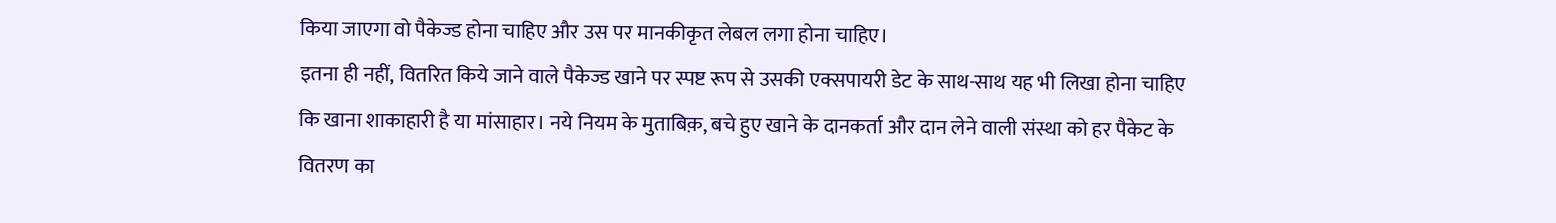किया जाएगा वो पैकेज्ड होना चाहिए और उस पर मानकीकृत लेबल लगा होना चाहिए।
इतना ही नहीं, वितरित किये जाने वाले पैकेज्ड खाने पर स्पष्ट रूप से उसकी एक्सपायरी डेट के साथ-साथ यह भी लिखा होना चाहिए कि खाना शाकाहारी है या मांसाहार। नये नियम के मुताबिक़, बचे हुए खाने के दानकर्ता और दान लेने वाली संस्था को हर पैकेट के वितरण का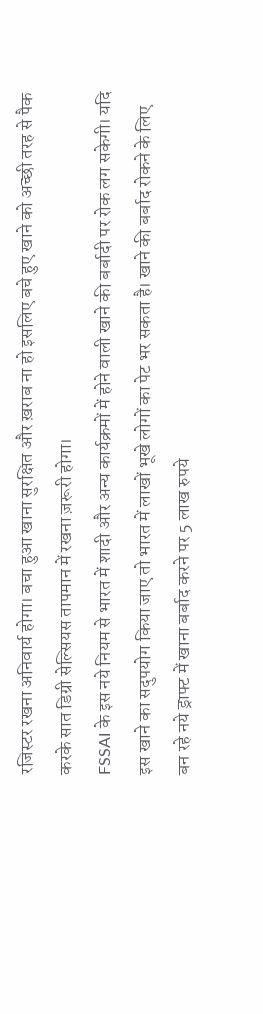रजिस्टर रखना अनिवार्य होगा। बचा हुआ खाना सुरक्षित और ख़राब ना हो इसलिए बचे हुए खाने को अच्छी तरह से पैक करके सात डिग्री सेल्सियस तापमान में रखना ज़रूरी होगा।
FSSAI के इस नये नियम से भारत में शादी और अन्य कार्यक्रमों में होने वाली खाने की बर्बादी पर रोक लग सकेगी। यदि इस खाने का सदुपयोग किया जाए तो भारत में लाखों भूखे लोगों का पेट भर सकता है। खाने की बर्बाद रोकने के लिए बन रहे नये ड्राफ्ट में खाना बर्बाद करने पर 5 लाख रुपये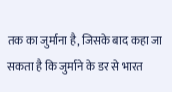तक का जुर्माना है, जिसके बाद कहा जा सकता है कि जुर्माने के डर से भारत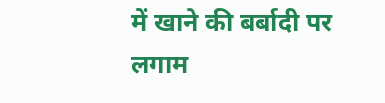में खाने की बर्बादी पर लगाम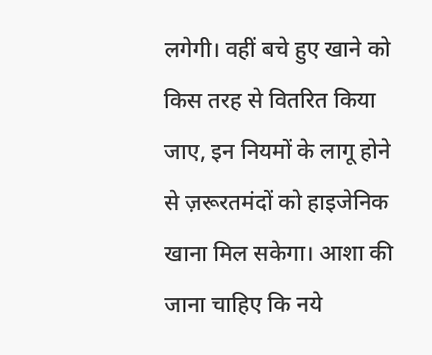लगेगी। वहीं बचे हुए खाने को किस तरह से वितरित किया जाए, इन नियमों के लागू होने से ज़रूरतमंदों को हाइजेनिक खाना मिल सकेगा। आशा की जाना चाहिए कि नये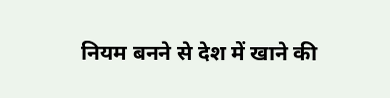नियम बनने से देश में खाने की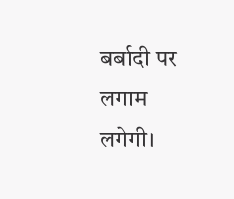बर्बादी पर लगाम लगेगी।